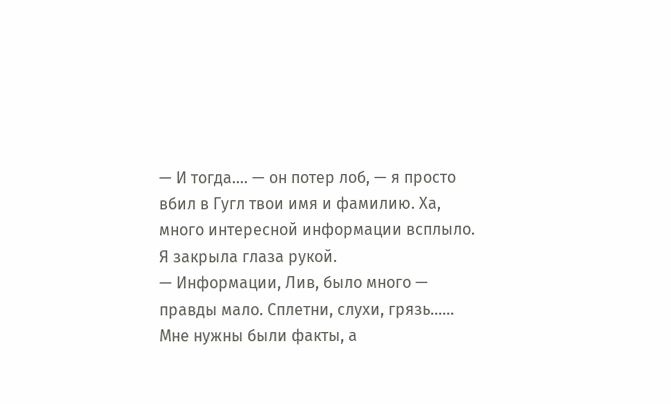— И тогда…. — он потер лоб, — я просто вбил в Гугл твои имя и фамилию. Ха, много интересной информации всплыло.
Я закрыла глаза рукой.
— Информации, Лив, было много — правды мало. Сплетни, слухи, грязь…… Мне нужны были факты, а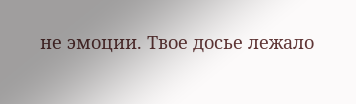не эмоции. Твое досье лежало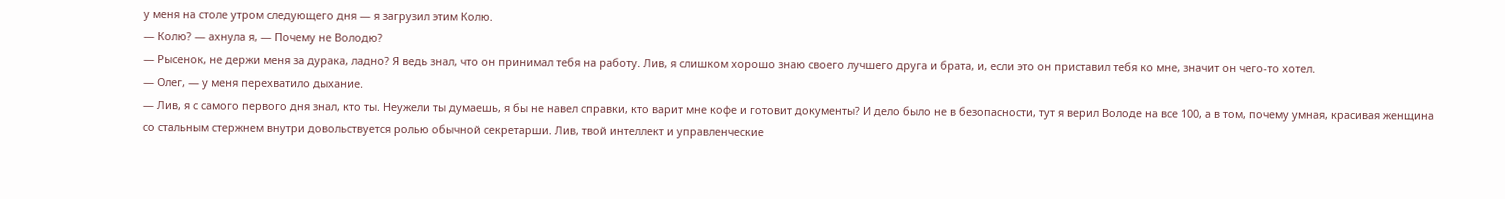у меня на столе утром следующего дня — я загрузил этим Колю.
— Колю? — ахнула я, — Почему не Володю?
— Рысенок, не держи меня за дурака, ладно? Я ведь знал, что он принимал тебя на работу. Лив, я слишком хорошо знаю своего лучшего друга и брата, и, если это он приставил тебя ко мне, значит он чего-то хотел.
— Олег, — у меня перехватило дыхание.
— Лив, я с самого первого дня знал, кто ты. Неужели ты думаешь, я бы не навел справки, кто варит мне кофе и готовит документы? И дело было не в безопасности, тут я верил Володе на все 100, а в том, почему умная, красивая женщина со стальным стержнем внутри довольствуется ролью обычной секретарши. Лив, твой интеллект и управленческие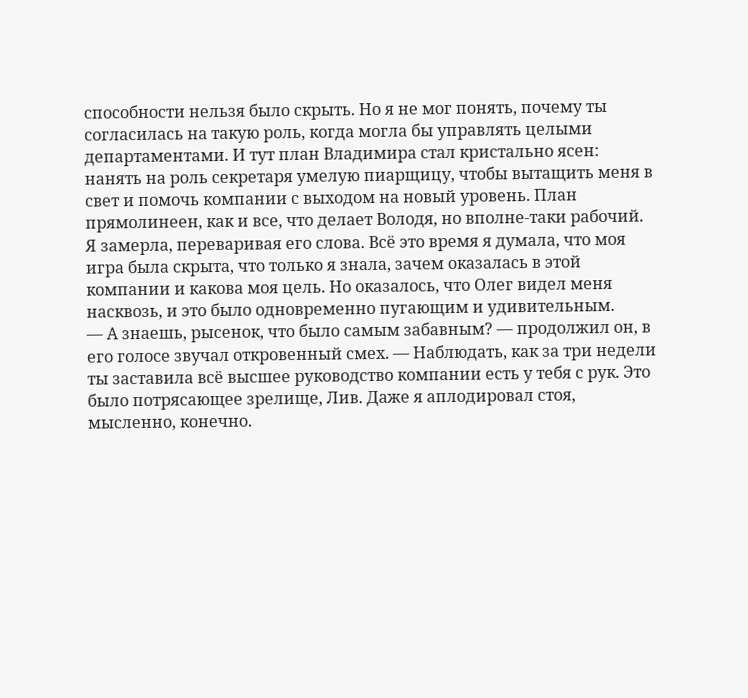способности нельзя было скрыть. Но я не мог понять, почему ты согласилась на такую роль, когда могла бы управлять целыми департаментами. И тут план Владимира стал кристально ясен: нанять на роль секретаря умелую пиарщицу, чтобы вытащить меня в свет и помочь компании с выходом на новый уровень. План прямолинеен, как и все, что делает Володя, но вполне-таки рабочий.
Я замерла, переваривая его слова. Всё это время я думала, что моя игра была скрыта, что только я знала, зачем оказалась в этой компании и какова моя цель. Но оказалось, что Олег видел меня насквозь, и это было одновременно пугающим и удивительным.
— А знаешь, рысенок, что было самым забавным? — продолжил он, в его голосе звучал откровенный смех. — Наблюдать, как за три недели ты заставила всё высшее руководство компании есть у тебя с рук. Это было потрясающее зрелище, Лив. Даже я аплодировал стоя, мысленно, конечно.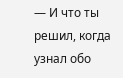— И что ты решил, когда узнал обо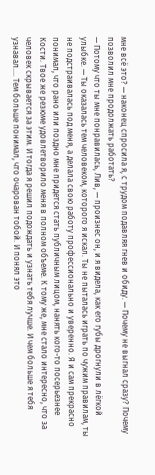мне всё это? — наконец спросила я, с трудом подавляя гнев и обиду. — Почему не выгнал сразу? Почему позволил мне продолжать работать?
— Потому что ты мне понравилась, Лив, — произнес он, и я видела, как его губы дрогнули в лёгкой улыбке. — Ты оказалась тем человеком, которого я искал. Ты не пыталась играть по чужим правилам, ты не подстраивалась под меня, а делала свою работу профессионально и уверенно. Я и сам прекрасно понимал, что рано или поздно мне придется стать публичным лицом, нанять кого-то посерьезнее Кости. Твое же резюме удовлетворило меня в полном объеме. К тому же, мне стало интересно, что за человек скрывается за этим. И тогда я решил подождать и узнать тебя лучше. И чем больше я тебя узнавал…. Тем больше понимал, что очарован тобой. И понял это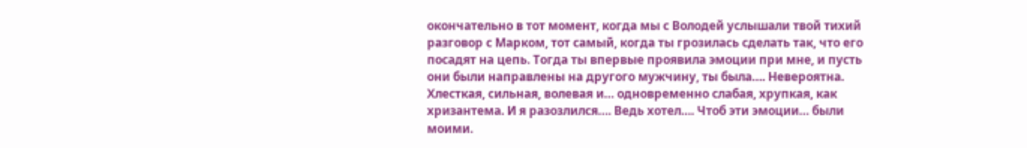окончательно в тот момент, когда мы с Володей услышали твой тихий разговор с Марком, тот самый, когда ты грозилась сделать так, что его посадят на цепь. Тогда ты впервые проявила эмоции при мне, и пусть они были направлены на другого мужчину, ты была…. Невероятна. Хлесткая, сильная, волевая и… одновременно слабая, хрупкая, как хризантема. И я разозлился…. Ведь хотел…. Чтоб эти эмоции… были моими.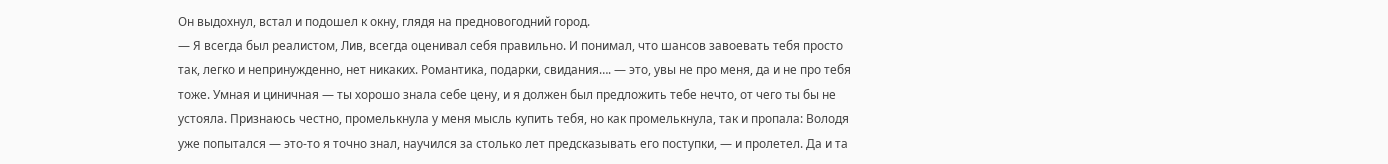Он выдохнул, встал и подошел к окну, глядя на предновогодний город.
— Я всегда был реалистом, Лив, всегда оценивал себя правильно. И понимал, что шансов завоевать тебя просто так, легко и непринужденно, нет никаких. Романтика, подарки, свидания…. — это, увы не про меня, да и не про тебя тоже. Умная и циничная — ты хорошо знала себе цену, и я должен был предложить тебе нечто, от чего ты бы не устояла. Признаюсь честно, промелькнула у меня мысль купить тебя, но как промелькнула, так и пропала: Володя уже попытался — это-то я точно знал, научился за столько лет предсказывать его поступки, — и пролетел. Да и та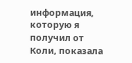информация, которую я получил от Коли, показала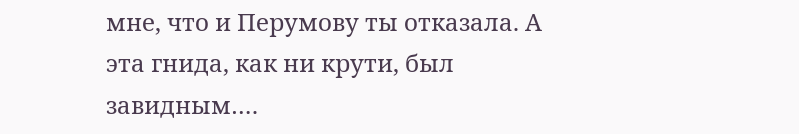мне, что и Перумову ты отказала. А эта гнида, как ни крути, был завидным….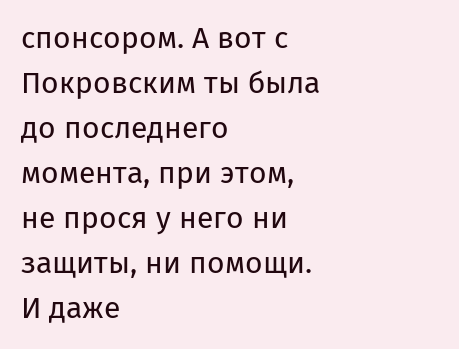спонсором. А вот с Покровским ты была до последнего момента, при этом, не прося у него ни защиты, ни помощи. И даже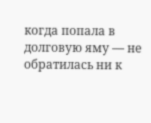когда попала в долговую яму — не обратилась ни к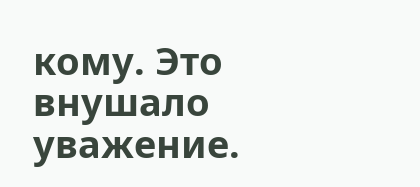кому. Это внушало уважение.